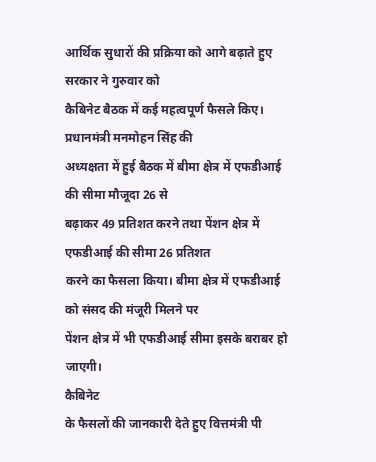आर्थिक सुधारों की प्रक्रिया को आगे बढ़ाते हुए सरकार ने गुरुवार को
कैबिनेट बैठक में कई महत्वपूर्ण फैसले किए। प्रधानमंत्री मनमोहन सिंह की
अध्यक्षता में हुई बैठक में बीमा क्षेत्र में एफडीआई की सीमा मौजूदा 26 से
बढ़ाकर 49 प्रतिशत करने तथा पेंशन क्षेत्र में एफडीआई की सीमा 26 प्रतिशत
करने का फैसला किया। बीमा क्षेत्र में एफडीआई को संसद की मंजूरी मिलने पर
पेंशन क्षेत्र में भी एफडीआई सीमा इसके बराबर हो
जाएगी।
कैबिनेट
के फैसलों की जानकारी देते हुए वित्तमंत्री पी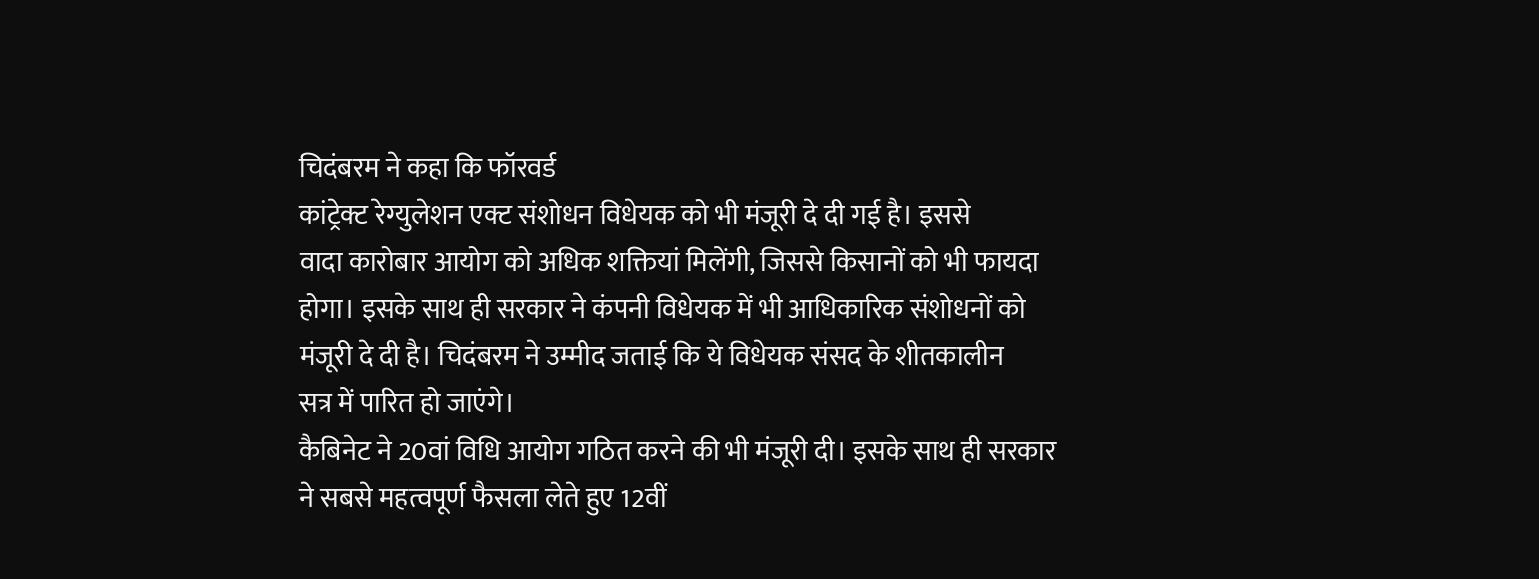चिदंबरम ने कहा कि फॉरवर्ड
कांट्रेक्ट रेग्युलेशन एक्ट संशोधन विधेयक को भी मंजूरी दे दी गई है। इससे
वादा कारोबार आयोग को अधिक शक्तियां मिलेंगी, जिससे किसानों को भी फायदा
होगा। इसके साथ ही सरकार ने कंपनी विधेयक में भी आधिकारिक संशोधनों को
मंजूरी दे दी है। चिदंबरम ने उम्मीद जताई कि ये विधेयक संसद के शीतकालीन
सत्र में पारित हो जाएंगे।
कैबिनेट ने 20वां विधि आयोग गठित करने की भी मंजूरी दी। इसके साथ ही सरकार
ने सबसे महत्वपूर्ण फैसला लेते हुए 12वीं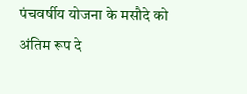पंचवर्षीय योजना के मसौदे को
अंतिम रूप दे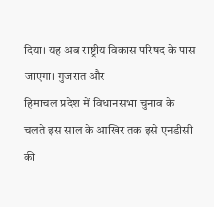दिया। यह अब राष्ट्रीय विकास परिषद के पास जाएगा। गुजरात और
हिमाचल प्रदेश में विधानसभा चुनाव के चलते इस साल के आखिर तक इसे एनडीसी
की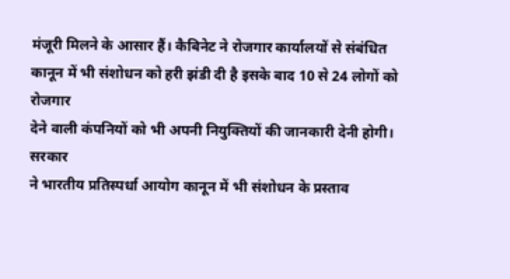मंजूरी मिलने के आसार हैं। कैबिनेट ने रोजगार कार्यालयों से संबंधित
कानून में भी संशोधन को हरी झंडी दी है इसके बाद 10 से 24 लोगों को रोजगार
देने वाली कंपनियों को भी अपनी नियुक्तियों की जानकारी देनी होगी। सरकार
ने भारतीय प्रतिस्पर्धा आयोग कानून में भी संशोधन के प्रस्ताव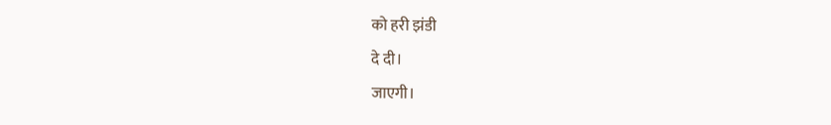को हरी झंडी
दे दी।
जाएगी।